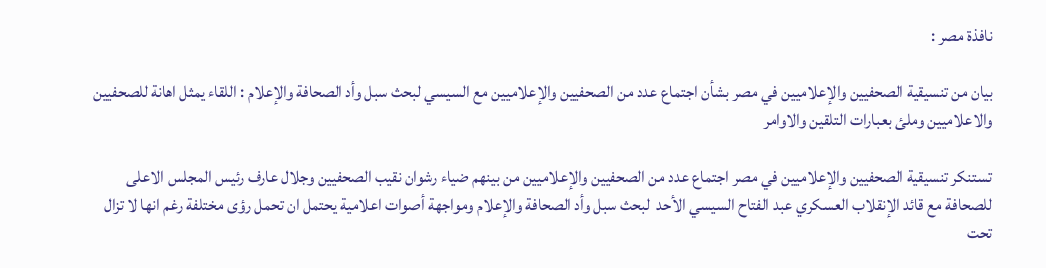نافذة مصر :

بيان من تنسيقية الصحفيين والإعلاميين في مصر بشأن اجتماع عدد من الصحفيين والإعلاميين مع السيسي لبحث سبل وأد الصحافة والإعلام : اللقاء يمثل اهانة للصحفيين والاعلاميين وملئ بعبارات التلقين والاوامر

تستنكر تنسيقية الصحفيين والإعلاميين في مصر اجتماع عدد من الصحفيين والإعلاميين من بينهم ضياء رشوان نقيب الصحفيين وجلال عارف رئيس المجلس الاعلى للصحافة مع قائد الإنقلاب العسكري عبد الفتاح السيسي الأحد  لبحث سبل وأد الصحافة والإعلام ومواجهة أصوات اعلامية يحتمل ان تحمل رؤى مختلفة رغم انها لا تزال تحت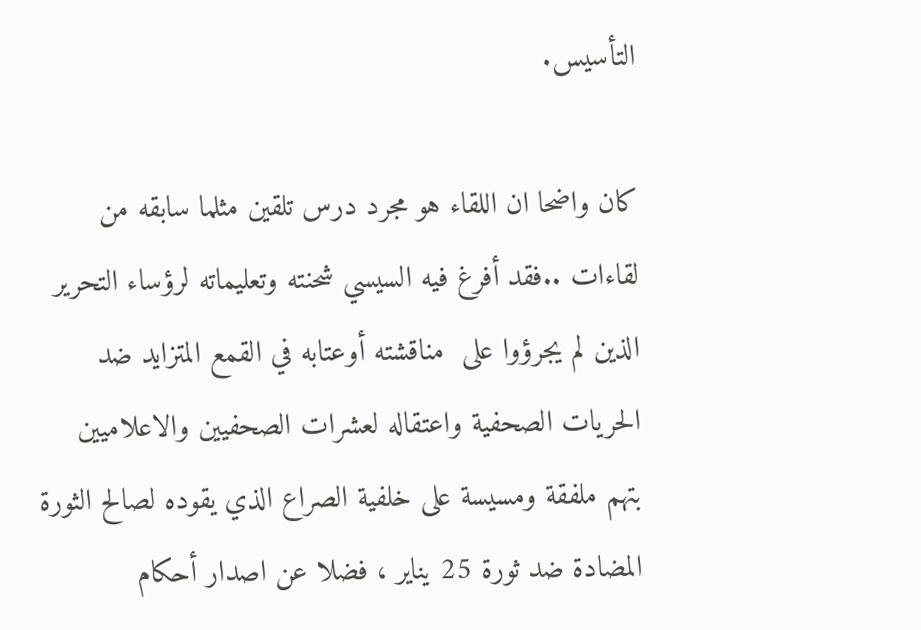التأسيس.

كان واضحا ان اللقاء هو مجرد درس تلقين مثلما سابقه من لقاءات ..فقد أفرغ فيه السيسي شحنته وتعليماته لرؤساء التحرير الذين لم يجرؤوا على  مناقشته أوعتابه في القمع المتزايد ضد الحريات الصحفية واعتقاله لعشرات الصحفيين والاعلاميين بتهم ملفقة ومسيسة على خلفية الصراع الذي يقوده لصالح الثورة المضادة ضد ثورة 25 يناير ، فضلا عن اصدار أحكام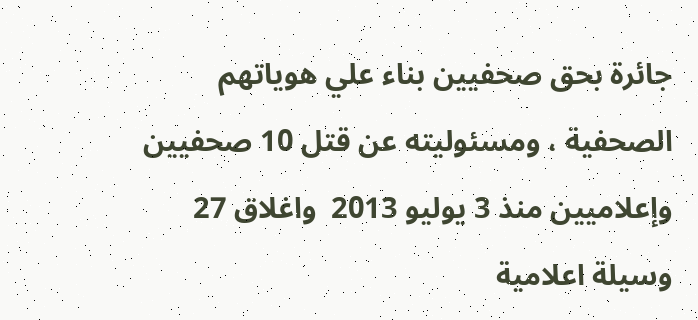جائرة بحق صحفيين بناء علي هوياتهم الصحفية ، ومسئوليته عن قتل 10 صحفيين وإعلاميين منذ 3 يوليو 2013  واغلاق 27 وسيلة اعلامية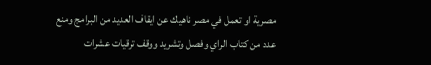مصرية او تعمل في مصر ناهيك عن ايقاف العديد من البرامج ومنع عدد من كتاب الراي وفصل وتشريد ووقف ترقيات عشرات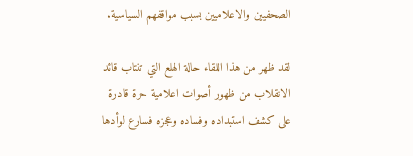الصحفيين والاعلاميين بسبب مواقفهم السياسية.

لقد ظهر من هذا اللقاء حالة الهلع التي تنتاب قائد الانقلاب من ظهور أصوات اعلامية حرة قادرة على كشف استبداده وفساده وعجزه فسارع لوأدها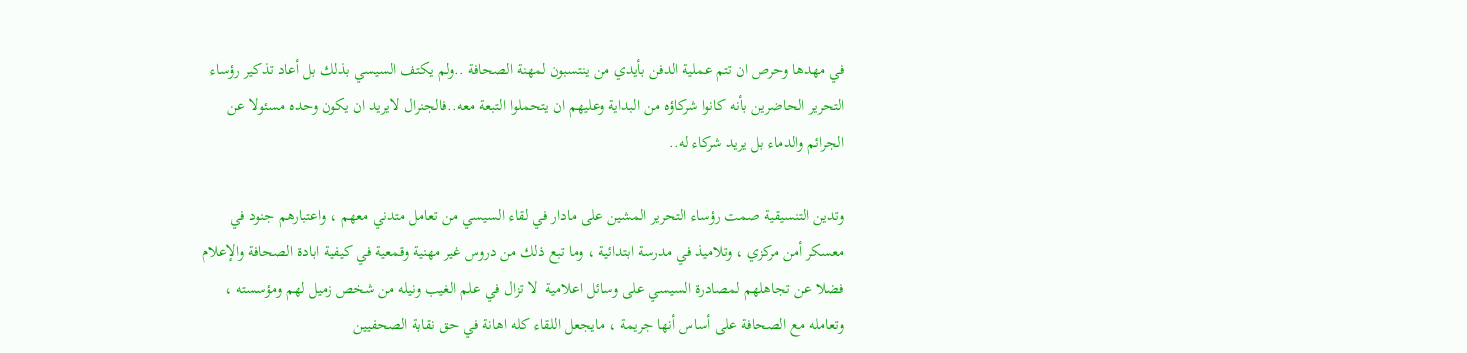في مهدها وحرص ان تتم عملية الدفن بأيدي من ينتسبون لمهنة الصحافة ..ولم يكتف السيسي بذلك بل أعاد تذكير رؤساء التحرير الحاضرين بأنه كانوا شركاؤه من البداية وعليهم ان يتحملوا التبعة معه..فالجنرال لايريد ان يكون وحده مسئولا عن الجرائم والدماء بل يريد شركاء له..

وتدين التنسيقية صمت رؤساء التحرير المشين على مادار في لقاء السيسي من تعامل متدني معهم ، واعتبارهم جنود في معسكر أمن مركزي ، وتلاميذ في مدرسة ابتدائية ، وما تبع ذلك من دروس غير مهنية وقمعية في كيفية ابادة الصحافة والإعلام فضلا عن تجاهلهم لمصادرة السيسي على وسائل اعلامية  لا تزال في علم الغيب ونيله من شخص زميل لهم ومؤسسته ، وتعامله مع الصحافة على أساس أنها جريمة ، مايجعل اللقاء كله اهانة في حق نقابة الصحفيين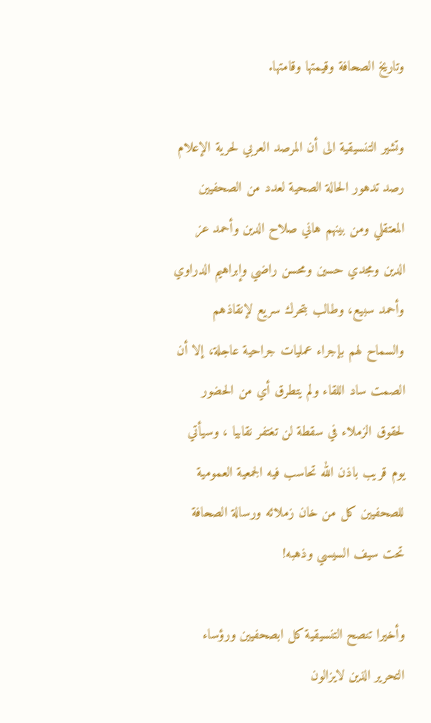وتاريخ الصحافة وقيمتها وقامتها.

وتشير التنسيقية الى أن المرصد العربي لحرية الإعلام رصد تدهور الحالة الصحية لعدد من الصحفيين المعتقلي ومن بينهم هاني صلاح الدين وأحمد عز الدين ومجدي حسين ومحسن راضي وإبراهيم الدراوي وأحمد سبيع، وطالب بتحرك سريع لإنقاذهم والسماح لهم بإجراء عمليات جراحية عاجلة، إلا أن الصمت ساد اللقاء ولم يتطرق أي من الحضور لحقوق الزملاء في سقطة لن تغتفر نقابيا ، وسيأتي يوم قريب باذن الله تحاسب فيه الجمعية العمومية للصحفيين كل من خان زملائه ورسالة الصحافة تحت سيف السيسي وذهبه!

وأخيرا تنصح التنسيقية كل ابصحفيين ورؤساء التحرير الذين لايزالون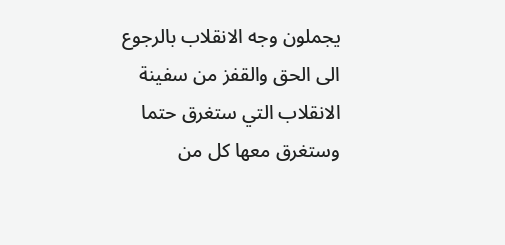يجملون وجه الانقلاب بالرجوع  الى الحق والقفز من سفينة الانقلاب التي ستغرق حتما وستغرق معها كل من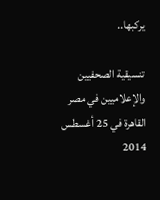يركبها..

تنسيقية الصحفيين والإعلاميين في مصر
القاهرة في 25 أغسطس 2014